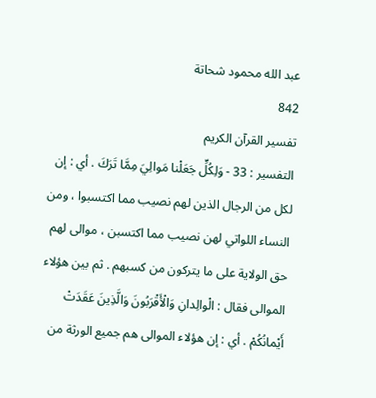عبد الله محمود شحاتة
842
تفسير القرآن الكريم
التفسير : 33 - وَلِكُلٍّ جَعَلْنا مَوالِيَ مِمَّا تَرَكَ . أي : إن لكل من الرجال الذين لهم نصيب مما اكتسبوا ، ومن النساء اللواتي لهن نصيب مما اكتسبن ، موالى لهم حق الولاية على ما يتركون من كسبهم . ثم بين هؤلاء الموالى فقال : الْوالِدانِ وَالْأَقْرَبُونَ وَالَّذِينَ عَقَدَتْ أَيْمانُكُمْ . أي : إن هؤلاء الموالى هم جميع الورثة من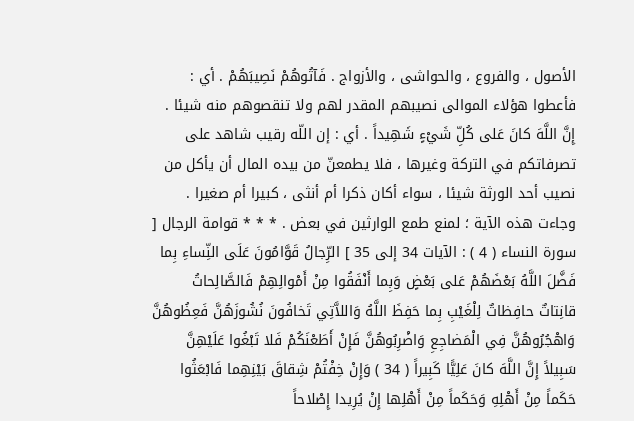الأصول ، والفروع ، والحواشى ، والأزواج . فَآتُوهُمْ نَصِيبَهُمْ . أي : فأعطوا هؤلاء الموالى نصيبهم المقدر لهم ولا تنقصوهم منه شيئا . إِنَّ اللَّهَ كانَ عَلى كُلِّ شَيْءٍ شَهِيداً . أي : إن اللّه رقيب شاهد على تصرفاتكم في التركة وغيرها ، فلا يطمعنّ من بيده المال أن يأكل من نصيب أحد الورثة شيئا ، سواء أكان ذكرا أم أنثى ، كبيرا أم صغيرا . وجاءت هذه الآية ؛ لمنع طمع الوارثين في بعض . * * * قوامة الرجال [ سورة النساء ( 4 ) : الآيات 34 إلى 35 ] الرِّجالُ قَوَّامُونَ عَلَى النِّساءِ بِما فَضَّلَ اللَّهُ بَعْضَهُمْ عَلى بَعْضٍ وَبِما أَنْفَقُوا مِنْ أَمْوالِهِمْ فَالصَّالِحاتُ قانِتاتٌ حافِظاتٌ لِلْغَيْبِ بِما حَفِظَ اللَّهُ وَاللاَّتِي تَخافُونَ نُشُوزَهُنَّ فَعِظُوهُنَّ وَاهْجُرُوهُنَّ فِي الْمَضاجِعِ وَاضْرِبُوهُنَّ فَإِنْ أَطَعْنَكُمْ فَلا تَبْغُوا عَلَيْهِنَّ سَبِيلاً إِنَّ اللَّهَ كانَ عَلِيًّا كَبِيراً ( 34 ) وَإِنْ خِفْتُمْ شِقاقَ بَيْنِهِما فَابْعَثُوا حَكَماً مِنْ أَهْلِهِ وَحَكَماً مِنْ أَهْلِها إِنْ يُرِيدا إِصْلاحاً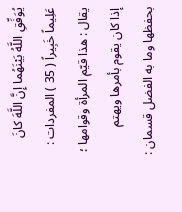يُوَفِّقِ اللَّهُ بَيْنَهُما إِنَّ اللَّهَ كانَ عَلِيماً خَبِيراً ( 35 ) المفردات : يقال : هذا قيّم المرأة وقوامها ؛ إذا كان يقوم بأمرها ويهتم بحفظها وما به الفضل قسمان :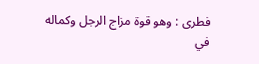فطرى : وهو قوة مزاج الرجل وكماله في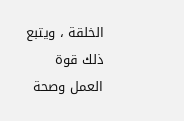الخلقة ، ويتبع ذلك قوة العمل وصحة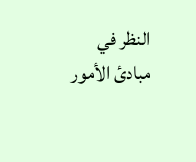النظر في مبادئ الأمور